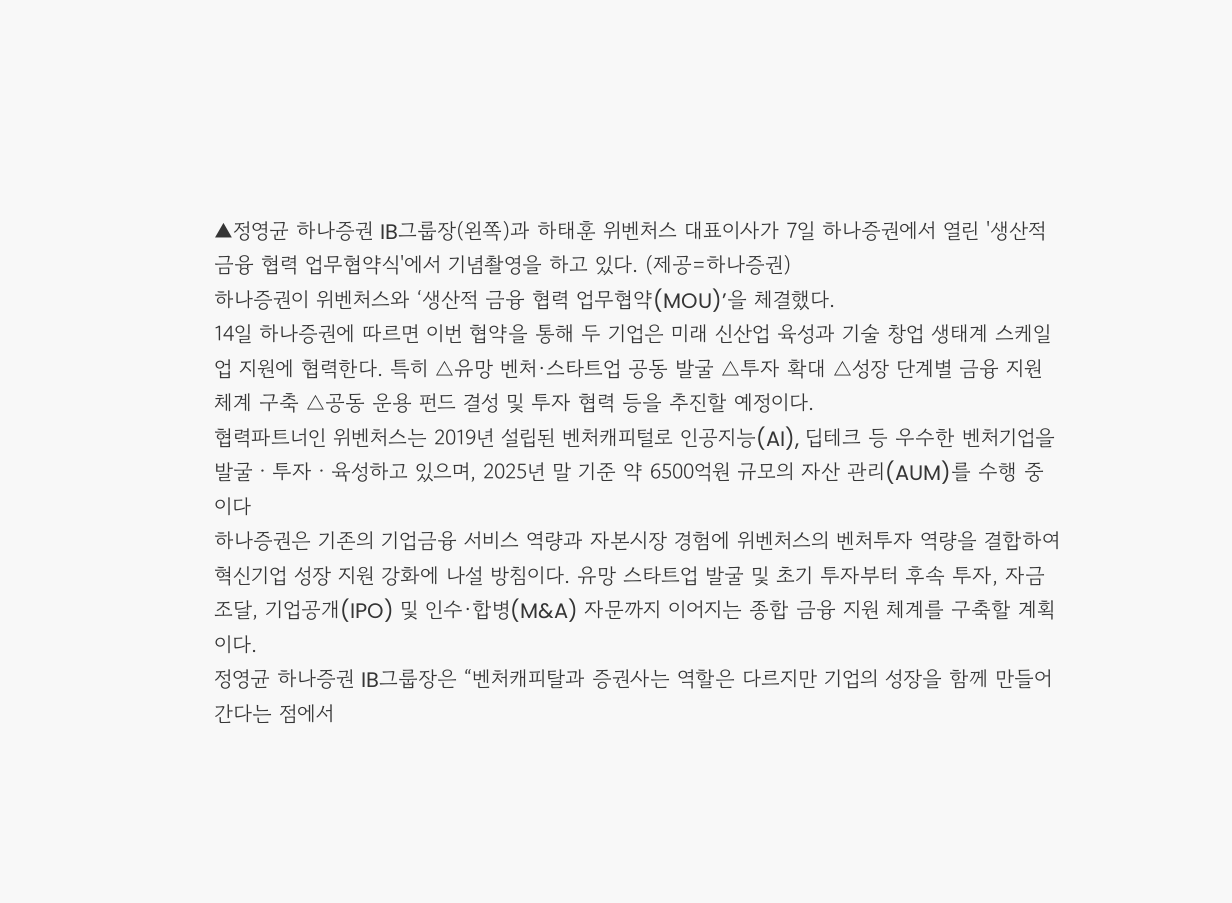▲정영균 하나증권 IB그룹장(왼쪽)과 하태훈 위벤처스 대표이사가 7일 하나증권에서 열린 '생산적 금융 협력 업무협약식'에서 기념촬영을 하고 있다. (제공=하나증권)
하나증권이 위벤처스와 ‘생산적 금융 협력 업무협약(MOU)’을 체결했다.
14일 하나증권에 따르면 이번 협약을 통해 두 기업은 미래 신산업 육성과 기술 창업 생태계 스케일업 지원에 협력한다. 특히 △유망 벤처·스타트업 공동 발굴 △투자 확대 △성장 단계별 금융 지원 체계 구축 △공동 운용 펀드 결성 및 투자 협력 등을 추진할 예정이다.
협력파트너인 위벤처스는 2019년 설립된 벤처캐피털로 인공지능(AI), 딥테크 등 우수한 벤처기업을 발굴ㆍ투자ㆍ육성하고 있으며, 2025년 말 기준 약 6500억원 규모의 자산 관리(AUM)를 수행 중이다
하나증권은 기존의 기업금융 서비스 역량과 자본시장 경험에 위벤처스의 벤처투자 역량을 결합하여 혁신기업 성장 지원 강화에 나설 방침이다. 유망 스타트업 발굴 및 초기 투자부터 후속 투자, 자금 조달, 기업공개(IPO) 및 인수·합병(M&A) 자문까지 이어지는 종합 금융 지원 체계를 구축할 계획이다.
정영균 하나증권 IB그룹장은 “벤처캐피탈과 증권사는 역할은 다르지만 기업의 성장을 함께 만들어간다는 점에서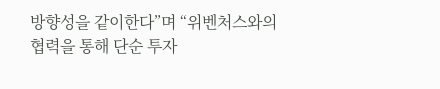방향성을 같이한다”며 “위벤처스와의 협력을 통해 단순 투자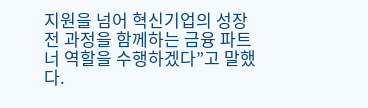지원을 넘어 혁신기업의 성장 전 과정을 함께하는 금융 파트너 역할을 수행하겠다”고 말했다.